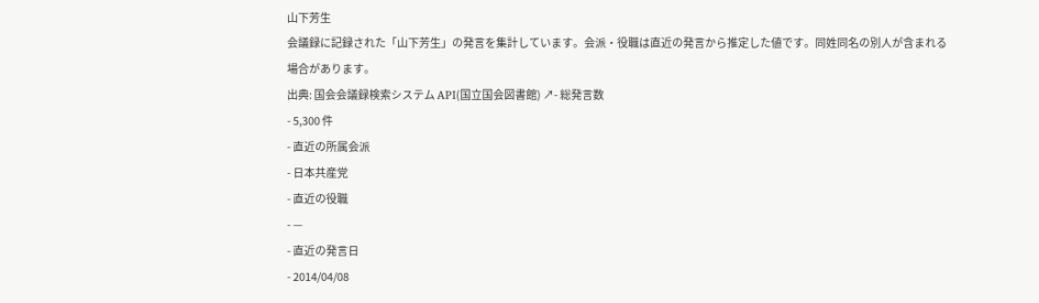山下芳生
会議録に記録された「山下芳生」の発言を集計しています。会派・役職は直近の発言から推定した値です。同姓同名の別人が含まれる場合があります。
出典: 国会会議録検索システム API(国立国会図書館) ↗- 総発言数
- 5,300 件
- 直近の所属会派
- 日本共産党
- 直近の役職
- —
- 直近の発言日
- 2014/04/08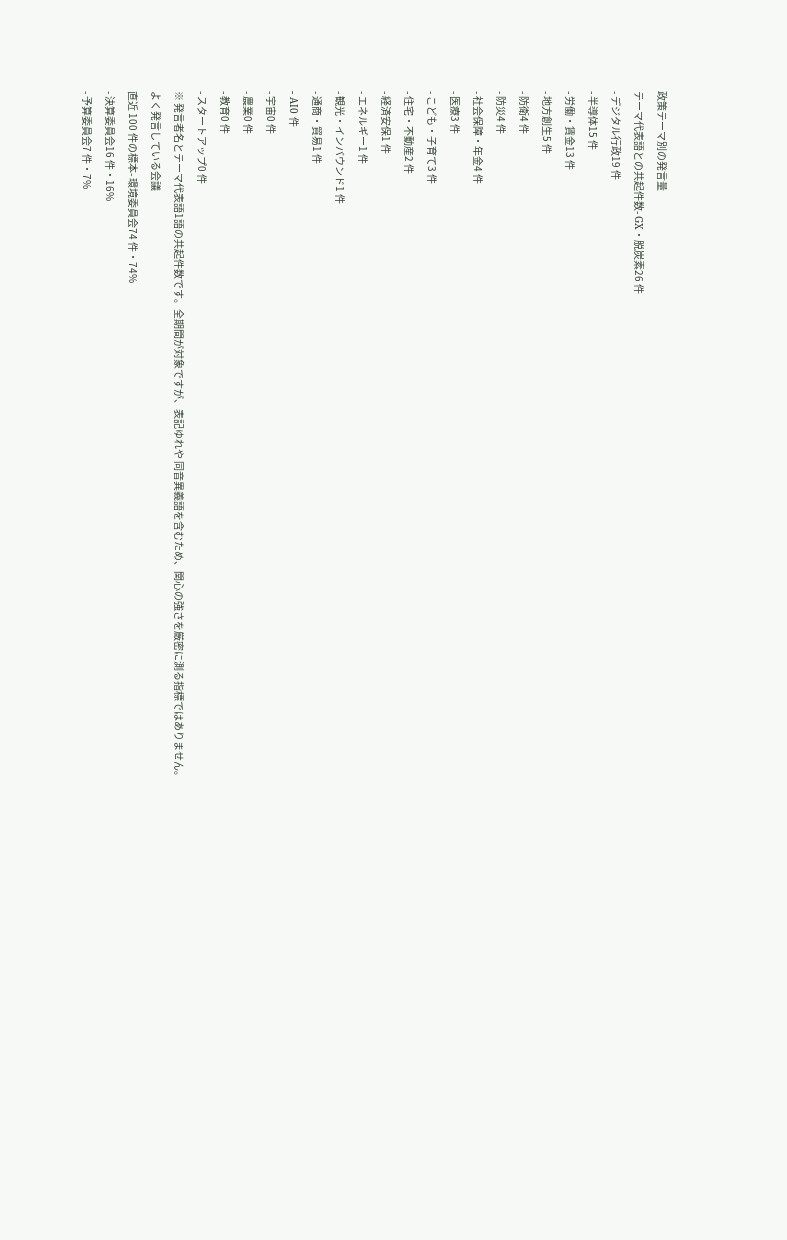政策テーマ別の発言量
テーマ代表語との共起件数- GX・脱炭素26 件
- デジタル行政19 件
- 半導体15 件
- 労働・賃金13 件
- 地方創生5 件
- 防衛4 件
- 防災4 件
- 社会保障・年金4 件
- 医療3 件
- こども・子育て3 件
- 住宅・不動産2 件
- 経済安保1 件
- エネルギー1 件
- 観光・インバウンド1 件
- 通商・貿易1 件
- AI0 件
- 宇宙0 件
- 農業0 件
- 教育0 件
- スタートアップ0 件
※ 発言者名とテーマ代表語1語の共起件数です。全期間が対象ですが、表記ゆれや 同音異義語を含むため、関心の強さを厳密に測る指標ではありません。
よく発言している会議
直近 100 件の標本- 環境委員会74 件・74%
- 決算委員会16 件・16%
- 予算委員会7 件・7%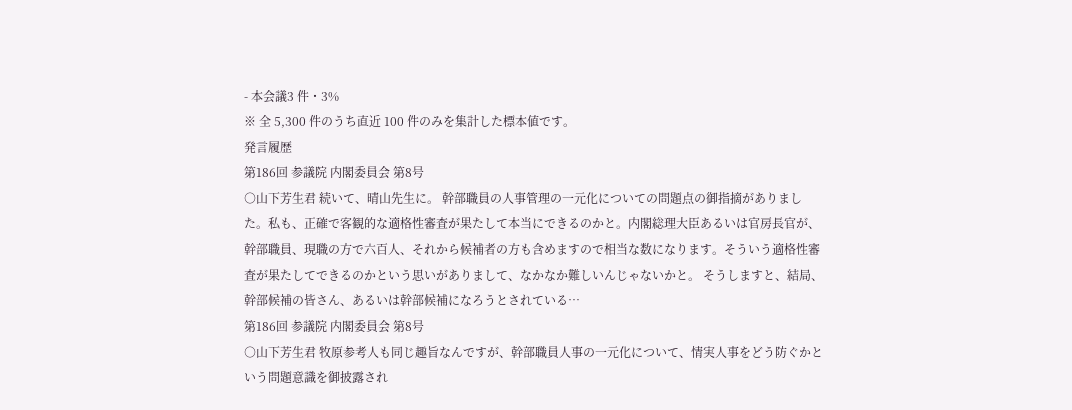- 本会議3 件・3%
※ 全 5,300 件のうち直近 100 件のみを集計した標本値です。
発言履歴
第186回 参議院 内閣委員会 第8号
○山下芳生君 続いて、晴山先生に。 幹部職員の人事管理の一元化についての問題点の御指摘がありました。私も、正確で客観的な適格性審査が果たして本当にできるのかと。内閣総理大臣あるいは官房長官が、幹部職員、現職の方で六百人、それから候補者の方も含めますので相当な数になります。そういう適格性審査が果たしてできるのかという思いがありまして、なかなか難しいんじゃないかと。 そうしますと、結局、幹部候補の皆さん、あるいは幹部候補になろうとされている…
第186回 参議院 内閣委員会 第8号
○山下芳生君 牧原参考人も同じ趣旨なんですが、幹部職員人事の一元化について、情実人事をどう防ぐかという問題意識を御披露され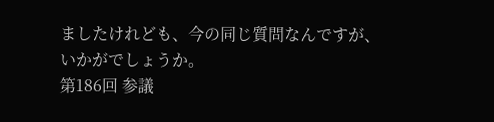ましたけれども、今の同じ質問なんですが、いかがでしょうか。
第186回 参議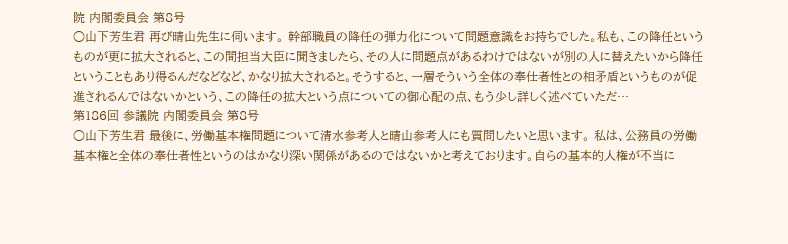院 内閣委員会 第8号
○山下芳生君 再び晴山先生に伺います。 幹部職員の降任の弾力化について問題意識をお持ちでした。私も、この降任というものが更に拡大されると、この間担当大臣に聞きましたら、その人に問題点があるわけではないが別の人に替えたいから降任ということもあり得るんだなどなど、かなり拡大されると。そうすると、一層そういう全体の奉仕者性との相矛盾というものが促進されるんではないかという、この降任の拡大という点についての御心配の点、もう少し詳しく述べていただ…
第186回 参議院 内閣委員会 第8号
○山下芳生君 最後に、労働基本権問題について清水参考人と晴山参考人にも質問したいと思います。 私は、公務員の労働基本権と全体の奉仕者性というのはかなり深い関係があるのではないかと考えております。自らの基本的人権が不当に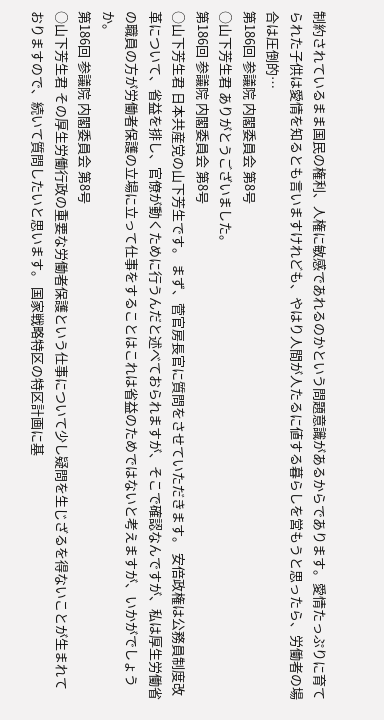制約されているまま国民の権利、人権に敏感であれるのかという問題意識があるからであります。愛情たっぷりに育てられた子供は愛情を知るとも言いますけれども、やはり人間が人たるに値する暮らしを営もうと思ったら、労働者の場合は圧倒的…
第186回 参議院 内閣委員会 第8号
○山下芳生君 ありがとうございました。
第186回 参議院 内閣委員会 第8号
○山下芳生君 日本共産党の山下芳生です。 まず、菅官房長官に質問をさせていただきます。 安倍政権は公務員制度改革について、省益を排し、官僚が動くために行うんだと述べておられますが、そこで確認なんですが、私は厚生労働省の職員の方が労働者保護の立場に立って仕事をすることはこれは省益のためではないと考えますが、いかがでしょうか。
第186回 参議院 内閣委員会 第8号
○山下芳生君 その厚生労働行政の重要な労働者保護という仕事について少し疑問を生じざるを得ないことが生まれておりますので、続いて質問したいと思います。 国家戦略特区の特区計画に基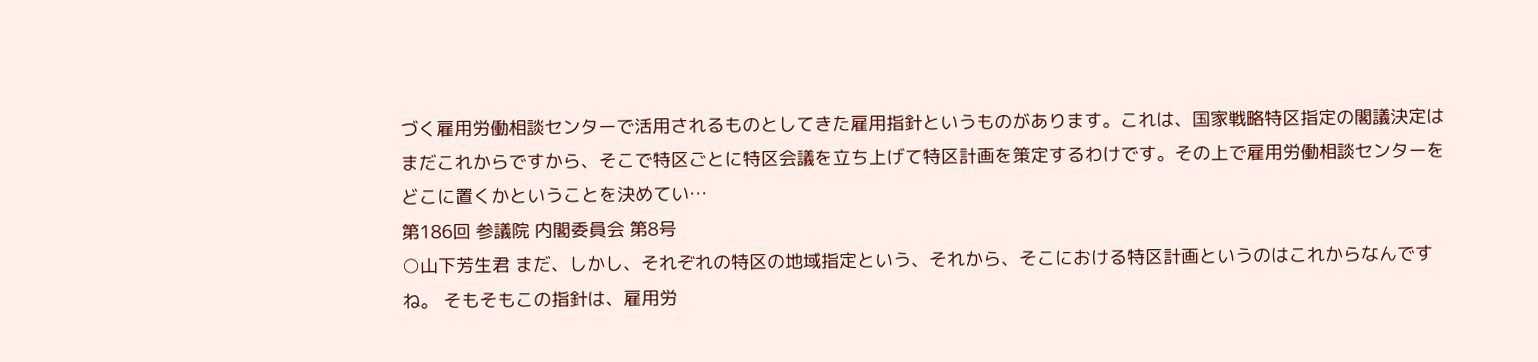づく雇用労働相談センターで活用されるものとしてきた雇用指針というものがあります。これは、国家戦略特区指定の閣議決定はまだこれからですから、そこで特区ごとに特区会議を立ち上げて特区計画を策定するわけです。その上で雇用労働相談センターをどこに置くかということを決めてい…
第186回 参議院 内閣委員会 第8号
○山下芳生君 まだ、しかし、それぞれの特区の地域指定という、それから、そこにおける特区計画というのはこれからなんですね。 そもそもこの指針は、雇用労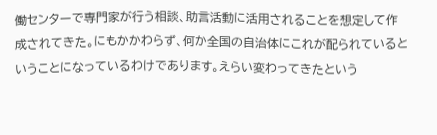働センターで専門家が行う相談、助言活動に活用されることを想定して作成されてきた。にもかかわらず、何か全国の自治体にこれが配られているということになっているわけであります。えらい変わってきたという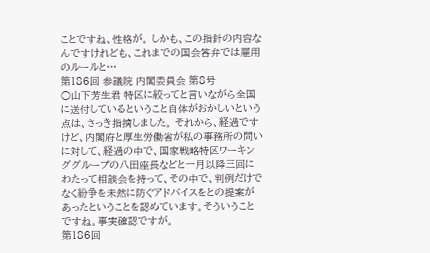ことですね、性格が。 しかも、この指針の内容なんですけれども、これまでの国会答弁では雇用のルールと…
第186回 参議院 内閣委員会 第8号
○山下芳生君 特区に絞ってと言いながら全国に送付しているということ自体がおかしいという点は、さっき指摘しました。 それから、経過ですけど、内閣府と厚生労働省が私の事務所の問いに対して、経過の中で、国家戦略特区ワーキンググループの八田座長などと一月以降三回にわたって相談会を持って、その中で、判例だけでなく紛争を未然に防ぐアドバイスをとの提案があったということを認めています。そういうことですね。事実確認ですが。
第186回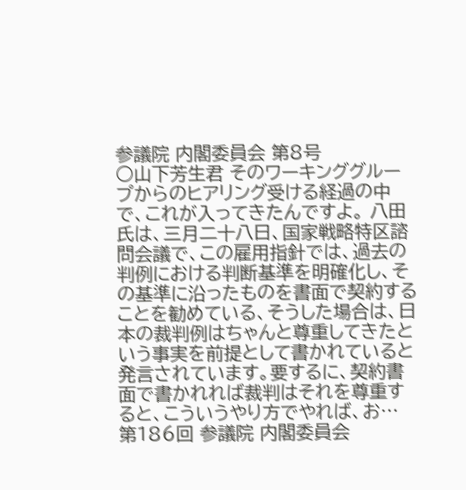参議院 内閣委員会 第8号
○山下芳生君 そのワーキンググループからのヒアリング受ける経過の中で、これが入ってきたんですよ。 八田氏は、三月二十八日、国家戦略特区諮問会議で、この雇用指針では、過去の判例における判断基準を明確化し、その基準に沿ったものを書面で契約することを勧めている、そうした場合は、日本の裁判例はちゃんと尊重してきたという事実を前提として書かれていると発言されています。要するに、契約書面で書かれれば裁判はそれを尊重すると、こういうやり方でやれば、お…
第186回 参議院 内閣委員会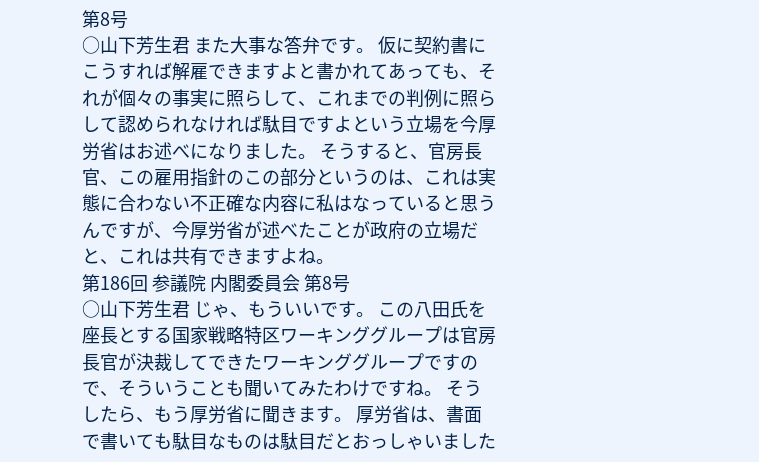第8号
○山下芳生君 また大事な答弁です。 仮に契約書にこうすれば解雇できますよと書かれてあっても、それが個々の事実に照らして、これまでの判例に照らして認められなければ駄目ですよという立場を今厚労省はお述べになりました。 そうすると、官房長官、この雇用指針のこの部分というのは、これは実態に合わない不正確な内容に私はなっていると思うんですが、今厚労省が述べたことが政府の立場だと、これは共有できますよね。
第186回 参議院 内閣委員会 第8号
○山下芳生君 じゃ、もういいです。 この八田氏を座長とする国家戦略特区ワーキンググループは官房長官が決裁してできたワーキンググループですので、そういうことも聞いてみたわけですね。 そうしたら、もう厚労省に聞きます。 厚労省は、書面で書いても駄目なものは駄目だとおっしゃいました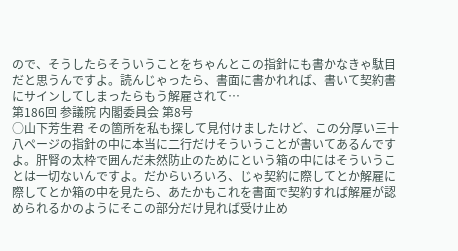ので、そうしたらそういうことをちゃんとこの指針にも書かなきゃ駄目だと思うんですよ。読んじゃったら、書面に書かれれば、書いて契約書にサインしてしまったらもう解雇されて…
第186回 参議院 内閣委員会 第8号
○山下芳生君 その箇所を私も探して見付けましたけど、この分厚い三十八ページの指針の中に本当に二行だけそういうことが書いてあるんですよ。肝腎の太枠で囲んだ未然防止のためにという箱の中にはそういうことは一切ないんですよ。だからいろいろ、じゃ契約に際してとか解雇に際してとか箱の中を見たら、あたかもこれを書面で契約すれば解雇が認められるかのようにそこの部分だけ見れば受け止め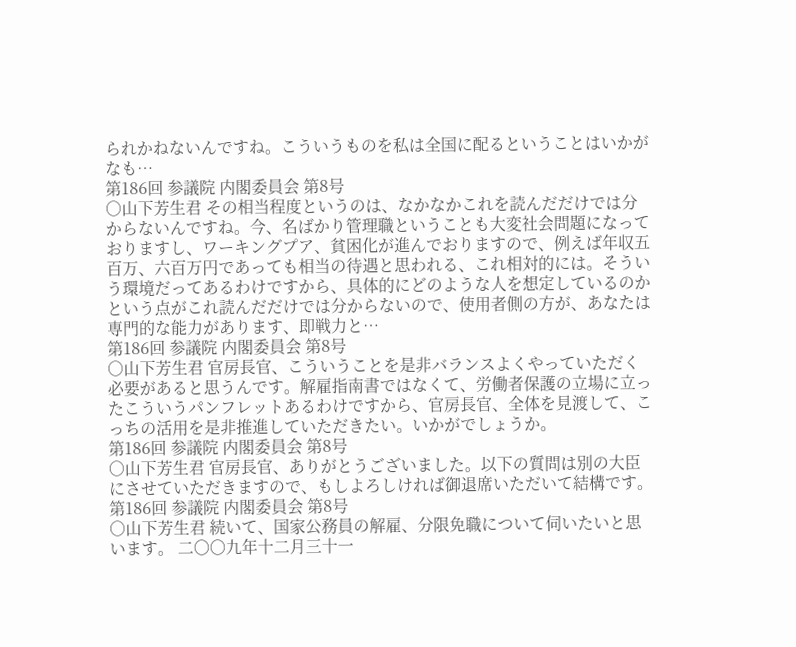られかねないんですね。こういうものを私は全国に配るということはいかがなも…
第186回 参議院 内閣委員会 第8号
○山下芳生君 その相当程度というのは、なかなかこれを読んだだけでは分からないんですね。今、名ばかり管理職ということも大変社会問題になっておりますし、ワーキングプア、貧困化が進んでおりますので、例えば年収五百万、六百万円であっても相当の待遇と思われる、これ相対的には。そういう環境だってあるわけですから、具体的にどのような人を想定しているのかという点がこれ読んだだけでは分からないので、使用者側の方が、あなたは専門的な能力があります、即戦力と…
第186回 参議院 内閣委員会 第8号
○山下芳生君 官房長官、こういうことを是非バランスよくやっていただく必要があると思うんです。解雇指南書ではなくて、労働者保護の立場に立ったこういうパンフレットあるわけですから、官房長官、全体を見渡して、こっちの活用を是非推進していただきたい。いかがでしょうか。
第186回 参議院 内閣委員会 第8号
○山下芳生君 官房長官、ありがとうございました。以下の質問は別の大臣にさせていただきますので、もしよろしければ御退席いただいて結構です。
第186回 参議院 内閣委員会 第8号
○山下芳生君 続いて、国家公務員の解雇、分限免職について伺いたいと思います。 二〇〇九年十二月三十一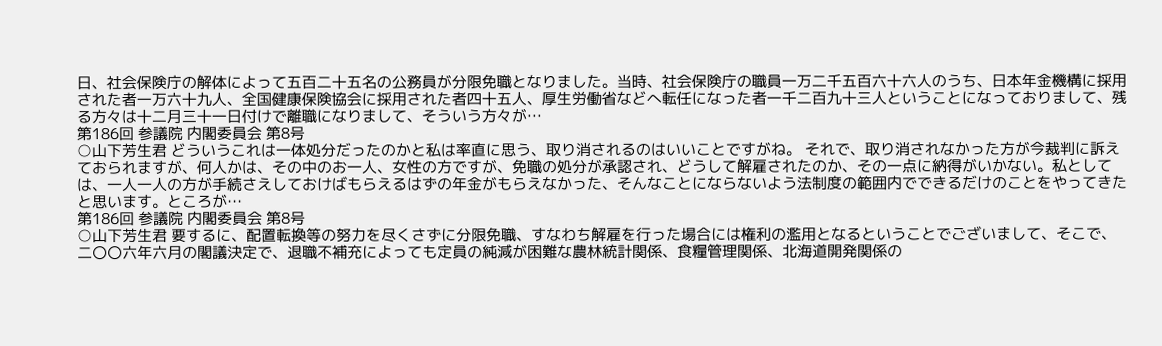日、社会保険庁の解体によって五百二十五名の公務員が分限免職となりました。当時、社会保険庁の職員一万二千五百六十六人のうち、日本年金機構に採用された者一万六十九人、全国健康保険協会に採用された者四十五人、厚生労働省などへ転任になった者一千二百九十三人ということになっておりまして、残る方々は十二月三十一日付けで離職になりまして、そういう方々が…
第186回 参議院 内閣委員会 第8号
○山下芳生君 どういうこれは一体処分だったのかと私は率直に思う、取り消されるのはいいことですがね。 それで、取り消されなかった方が今裁判に訴えておられますが、何人かは、その中のお一人、女性の方ですが、免職の処分が承認され、どうして解雇されたのか、その一点に納得がいかない。私としては、一人一人の方が手続さえしておけばもらえるはずの年金がもらえなかった、そんなことにならないよう法制度の範囲内でできるだけのことをやってきたと思います。ところが…
第186回 参議院 内閣委員会 第8号
○山下芳生君 要するに、配置転換等の努力を尽くさずに分限免職、すなわち解雇を行った場合には権利の濫用となるということでございまして、そこで、二〇〇六年六月の閣議決定で、退職不補充によっても定員の純減が困難な農林統計関係、食糧管理関係、北海道開発関係の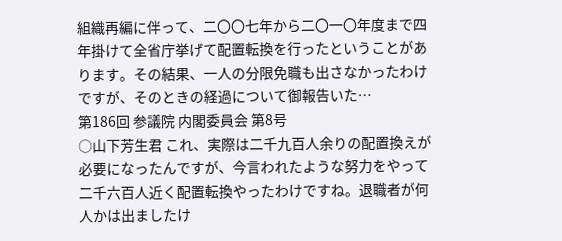組織再編に伴って、二〇〇七年から二〇一〇年度まで四年掛けて全省庁挙げて配置転換を行ったということがあります。その結果、一人の分限免職も出さなかったわけですが、そのときの経過について御報告いた…
第186回 参議院 内閣委員会 第8号
○山下芳生君 これ、実際は二千九百人余りの配置換えが必要になったんですが、今言われたような努力をやって二千六百人近く配置転換やったわけですね。退職者が何人かは出ましたけ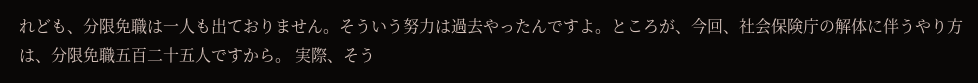れども、分限免職は一人も出ておりません。そういう努力は過去やったんですよ。ところが、今回、社会保険庁の解体に伴うやり方は、分限免職五百二十五人ですから。 実際、そう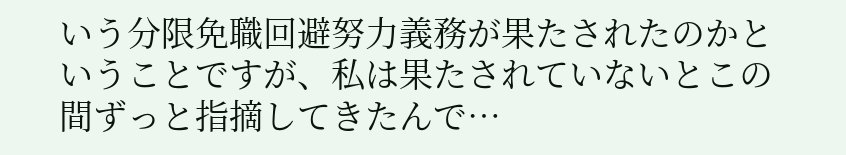いう分限免職回避努力義務が果たされたのかということですが、私は果たされていないとこの間ずっと指摘してきたんで…